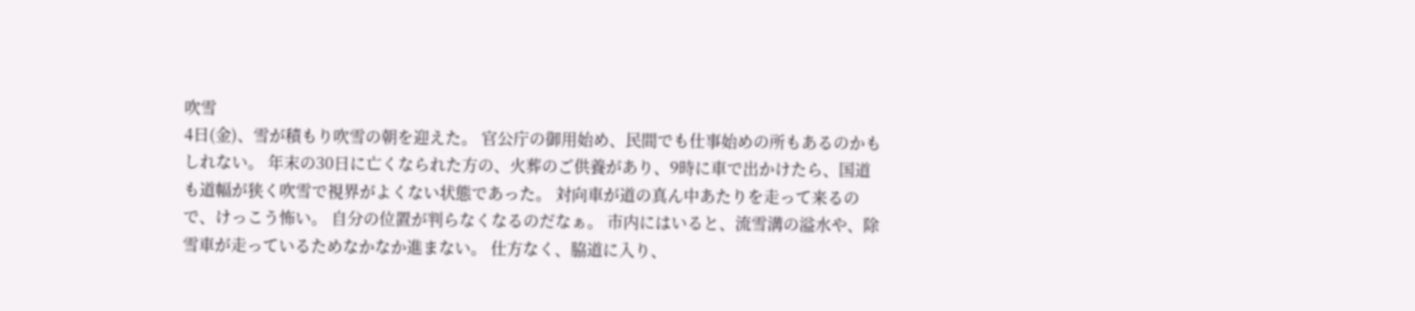吹雪
4日(金)、雪が積もり吹雪の朝を迎えた。 官公庁の御用始め、民間でも仕事始めの所もあるのかもしれない。 年末の30日に亡くなられた方の、火葬のご供養があり、9時に車で出かけたら、国道も道幅が狭く吹雪で視界がよくない状態であった。 対向車が道の真ん中あたりを走って来るので、けっこう怖い。 自分の位置が判らなくなるのだなぁ。 市内にはいると、流雪溝の溢水や、除雪車が走っているためなかなか進まない。 仕方なく、脇道に入り、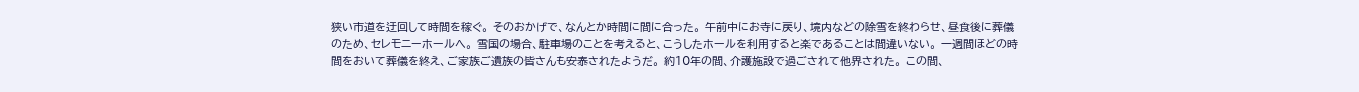狭い市道を迂回して時間を稼ぐ。 そのおかげで、なんとか時間に間に合った。 午前中にお寺に戻り、境内などの除雪を終わらせ、昼食後に葬儀のため、セレモニーホールへ。 雪国の場合、駐車場のことを考えると、こうしたホールを利用すると楽であることは間違いない。 一週間ほどの時間をおいて葬儀を終え、ご家族ご遺族の皆さんも安泰されたようだ。 約10年の間、介護施設で過ごされて他界された。 この間、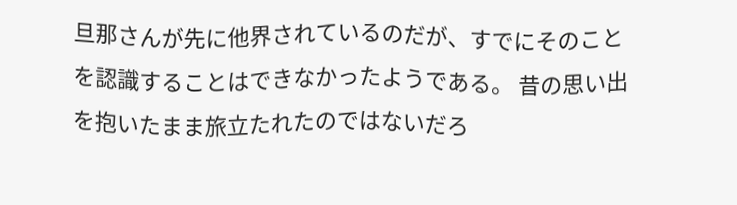旦那さんが先に他界されているのだが、すでにそのことを認識することはできなかったようである。 昔の思い出を抱いたまま旅立たれたのではないだろ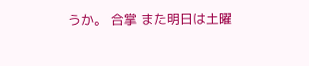うか。 合掌 また明日は土曜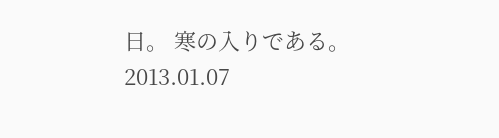日。 寒の入りである。
2013.01.07